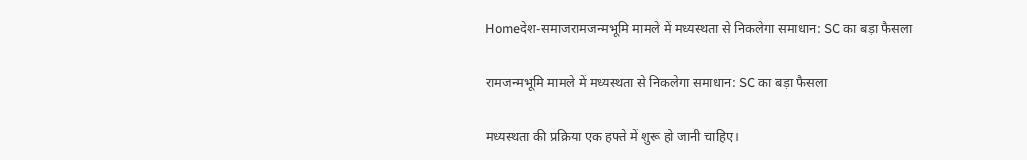Homeदेश-समाजरामजन्मभूमि मामले में मध्यस्थता से निकलेगा समाधान: SC का बड़ा फैसला

रामजन्मभूमि मामले में मध्यस्थता से निकलेगा समाधान: SC का बड़ा फैसला

मध्यस्थता की प्रक्रिया एक हफ्ते में शुरू हो जानी चाहिए।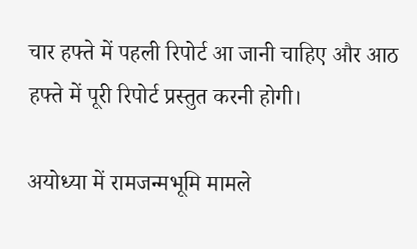चार हफ्ते में पहली रिपोर्ट आ जानी चाहिए और आठ हफ्ते में पूरी रिपोर्ट प्रस्तुत करनी होगी।

अयोध्या में रामजन्मभूमि मामले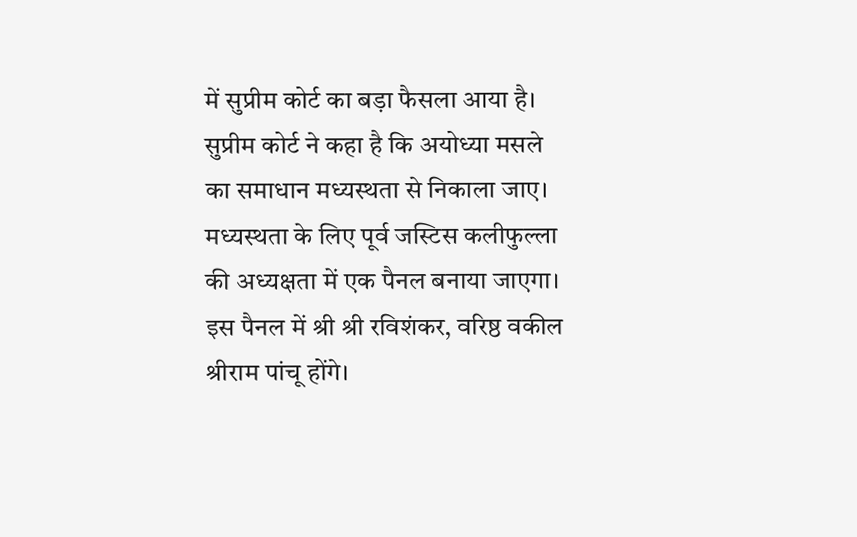में सुप्रीम कोर्ट का बड़ा फैसला आया है। सुप्रीम कोर्ट ने कहा है कि अयोध्या मसले का समाधान मध्यस्थता से निकाला जाए। मध्यस्थता के लिए पूर्व जस्टिस कलीफुल्ला की अध्यक्षता में एक पैनल बनाया जाएगा। इस पैनल में श्री श्री रविशंकर, वरिष्ठ वकील श्रीराम पांचू होंगे।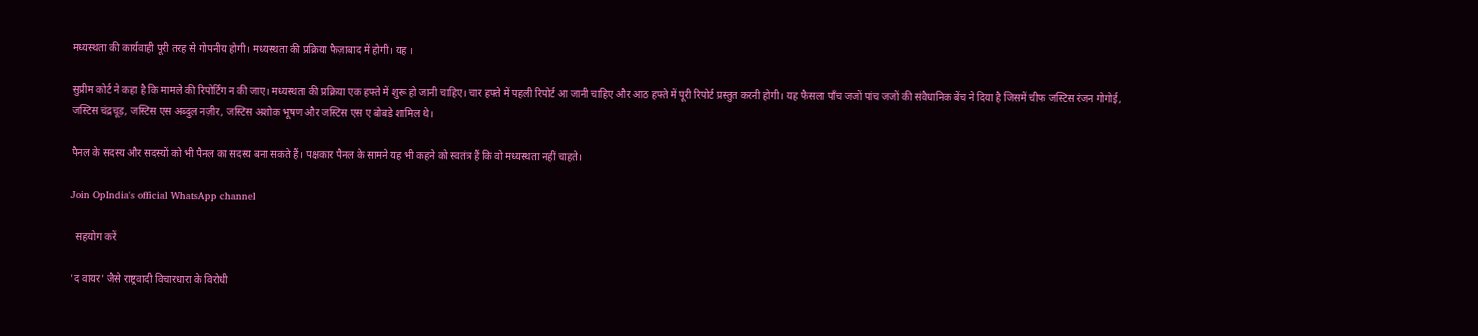मध्यस्थता की कार्यवाही पूरी तरह से गोपनीय होगी। मध्यस्थता की प्रक्रिया फैज़ाबाद में होगी। यह ।

सुप्रीम कोर्ट ने कहा है कि मामले की रिपोर्टिंग न की जाए। मध्यस्थता की प्रक्रिया एक हफ्ते में शुरू हो जानी चाहिए। चार हफ्ते में पहली रिपोर्ट आ जानी चाहिए और आठ हफ्ते में पूरी रिपोर्ट प्रस्तुत करनी होगी। यह फैसला पाँच जजों पांच जजों की संवैधानिक बेंच ने दिया है जिसमें चीफ जस्टिस रंजन गोगोई, जस्टिस चंद्रचूड़, जस्टिस एस अब्दुल नज़ीर, जस्टिस अशोक भूषण और जस्टिस एस ए बोबडे शामिल थे।

पैनल के सदस्य और सदस्यों को भी पैनल का सदस्य बना सकते हैं। पक्षकार पैनल के सामने यह भी कहने को स्वतंत्र हैं कि वो मध्यस्थता नहीं चाहते।

Join OpIndia's official WhatsApp channel

  सहयोग करें

'द वायर' जैसे राष्ट्रवादी विचारधारा के विरोधी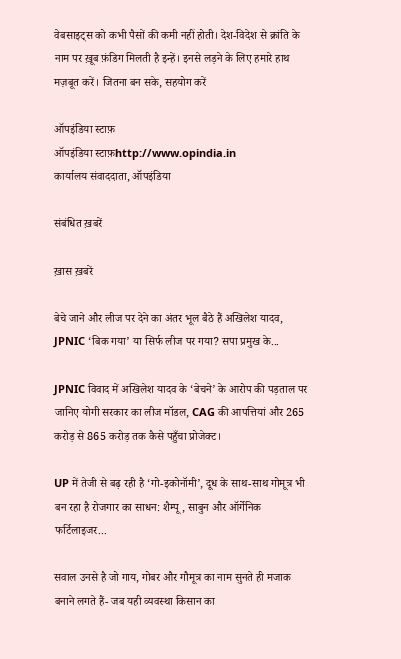वेबसाइट्स को कभी पैसों की कमी नहीं होती। देश-विदेश से क्रांति के नाम पर ख़ूब फ़ंडिग मिलती है इन्हें। इनसे लड़ने के लिए हमारे हाथ मज़बूत करें। जितना बन सके, सहयोग करें

ऑपइंडिया स्टाफ़
ऑपइंडिया स्टाफ़http://www.opindia.in
कार्यालय संवाददाता, ऑपइंडिया

संबंधित ख़बरें

ख़ास ख़बरें

बेचे जाने और लीज पर देने का अंतर भूल बैठे हैं अखिलेश यादव, JPNIC ‘बिक गया’ या सिर्फ लीज पर गया? सपा प्रमुख के...

JPNIC विवाद में अखिलेश यादव के ‘बेचने’ के आरोप की पड़ताल पर जानिए योगी सरकार का लीज मॉडल, CAG की आपत्तियां और 265 करोड़ से 865 करोड़ तक कैसे पहुँचा प्रोजेक्ट।

UP में तेजी से बढ़ रही है ‘गो-इकोनॉमी’, दूध के साथ-साथ गोमूत्र भी बन रहा है रोजगार का साधन: शैम्पू, साबुन और ऑर्गेनिक फर्टिलाइजर...

सवाल उनसे है जो गाय, गोबर और गौमूत्र का नाम सुनते ही मजाक बनाने लगते हैं- जब यही व्यवस्था किसान का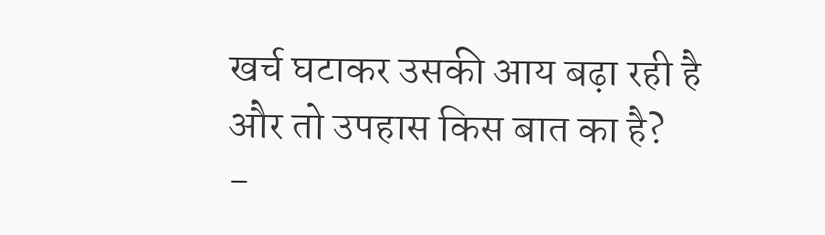खर्च घटाकर उसकी आय बढ़ा रही है और तो उपहास किस बात का है?
-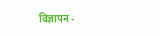विज्ञापन -